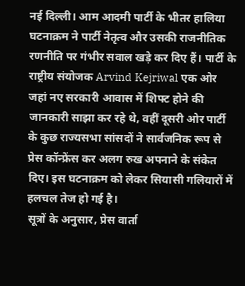नई दिल्ली। आम आदमी पार्टी के भीतर हालिया घटनाक्रम ने पार्टी नेतृत्व और उसकी राजनीतिक रणनीति पर गंभीर सवाल खड़े कर दिए हैं। पार्टी के राष्ट्रीय संयोजक Arvind Kejriwal एक ओर जहां नए सरकारी आवास में शिफ्ट होने की जानकारी साझा कर रहे थे, वहीं दूसरी ओर पार्टी के कुछ राज्यसभा सांसदों ने सार्वजनिक रूप से प्रेस कॉन्फ्रेंस कर अलग रुख अपनाने के संकेत दिए। इस घटनाक्रम को लेकर सियासी गलियारों में हलचल तेज हो गई है।
सूत्रों के अनुसार, प्रेस वार्ता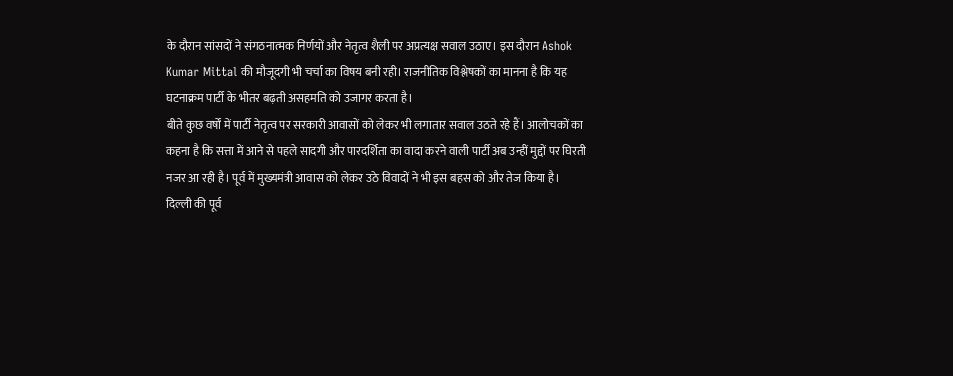के दौरान सांसदों ने संगठनात्मक निर्णयों और नेतृत्व शैली पर अप्रत्यक्ष सवाल उठाए। इस दौरान Ashok Kumar Mittal की मौजूदगी भी चर्चा का विषय बनी रही। राजनीतिक विश्लेषकों का मानना है कि यह घटनाक्रम पार्टी के भीतर बढ़ती असहमति को उजागर करता है।
बीते कुछ वर्षों में पार्टी नेतृत्व पर सरकारी आवासों को लेकर भी लगातार सवाल उठते रहे हैं। आलोचकों का कहना है कि सत्ता में आने से पहले सादगी और पारदर्शिता का वादा करने वाली पार्टी अब उन्हीं मुद्दों पर घिरती नजर आ रही है। पूर्व में मुख्यमंत्री आवास को लेकर उठे विवादों ने भी इस बहस को और तेज किया है।
दिल्ली की पूर्व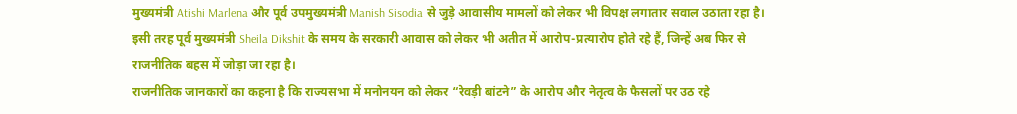मुख्यमंत्री Atishi Marlena और पूर्व उपमुख्यमंत्री Manish Sisodia से जुड़े आवासीय मामलों को लेकर भी विपक्ष लगातार सवाल उठाता रहा है। इसी तरह पूर्व मुख्यमंत्री Sheila Dikshit के समय के सरकारी आवास को लेकर भी अतीत में आरोप-प्रत्यारोप होते रहे हैं, जिन्हें अब फिर से राजनीतिक बहस में जोड़ा जा रहा है।
राजनीतिक जानकारों का कहना है कि राज्यसभा में मनोनयन को लेकर “रेवड़ी बांटने” के आरोप और नेतृत्व के फैसलों पर उठ रहे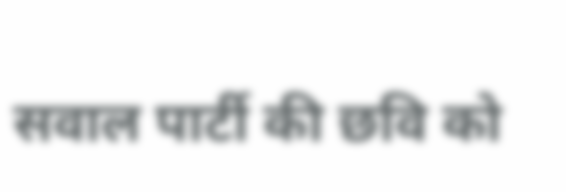सवाल पार्टी की छवि को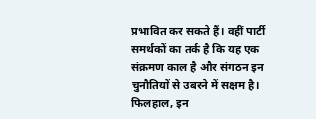प्रभावित कर सकते हैं। वहीं पार्टी समर्थकों का तर्क है कि यह एक संक्रमण काल है और संगठन इन चुनौतियों से उबरने में सक्षम है।
फिलहाल, इन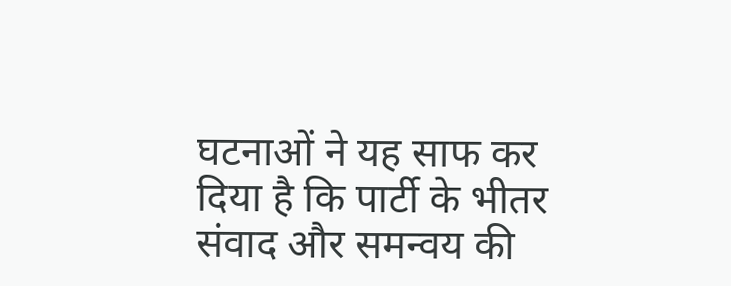घटनाओं ने यह साफ कर दिया है कि पार्टी के भीतर संवाद और समन्वय की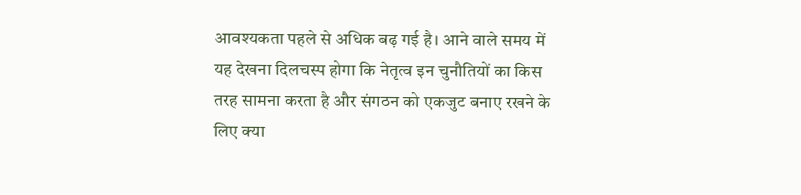आवश्यकता पहले से अधिक बढ़ गई है। आने वाले समय में यह देखना दिलचस्प होगा कि नेतृत्व इन चुनौतियों का किस तरह सामना करता है और संगठन को एकजुट बनाए रखने के लिए क्या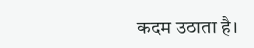कदम उठाता है।